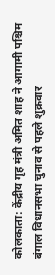कोलकाता: केंद्रीय गृह मंत्री अमित शाह ने आगामी पश्चिम बंगाल विधानसभा चुनाव से पहले शुक्रवार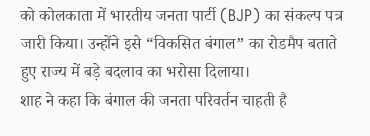को कोलकाता में भारतीय जनता पार्टी (BJP) का संकल्प पत्र जारी किया। उन्होंने इसे “विकसित बंगाल” का रोडमैप बताते हुए राज्य में बड़े बदलाव का भरोसा दिलाया।
शाह ने कहा कि बंगाल की जनता परिवर्तन चाहती है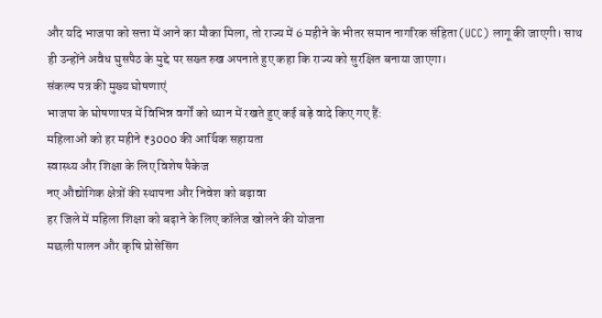और यदि भाजपा को सत्ता में आने का मौका मिला, तो राज्य में 6 महीने के भीतर समान नागरिक संहिता (UCC) लागू की जाएगी। साथ ही उन्होंने अवैध घुसपैठ के मुद्दे पर सख्त रुख अपनाते हुए कहा कि राज्य को सुरक्षित बनाया जाएगा।
संकल्प पत्र की मुख्य घोषणाएं
भाजपा के घोषणापत्र में विभिन्न वर्गों को ध्यान में रखते हुए कई बड़े वादे किए गए हैं:
महिलाओं को हर महीने ₹3000 की आर्थिक सहायता
स्वास्थ्य और शिक्षा के लिए विशेष पैकेज
नए औद्योगिक क्षेत्रों की स्थापना और निवेश को बढ़ावा
हर जिले में महिला शिक्षा को बढ़ाने के लिए कॉलेज खोलने की योजना
मछली पालन और कृषि प्रोसेसिंग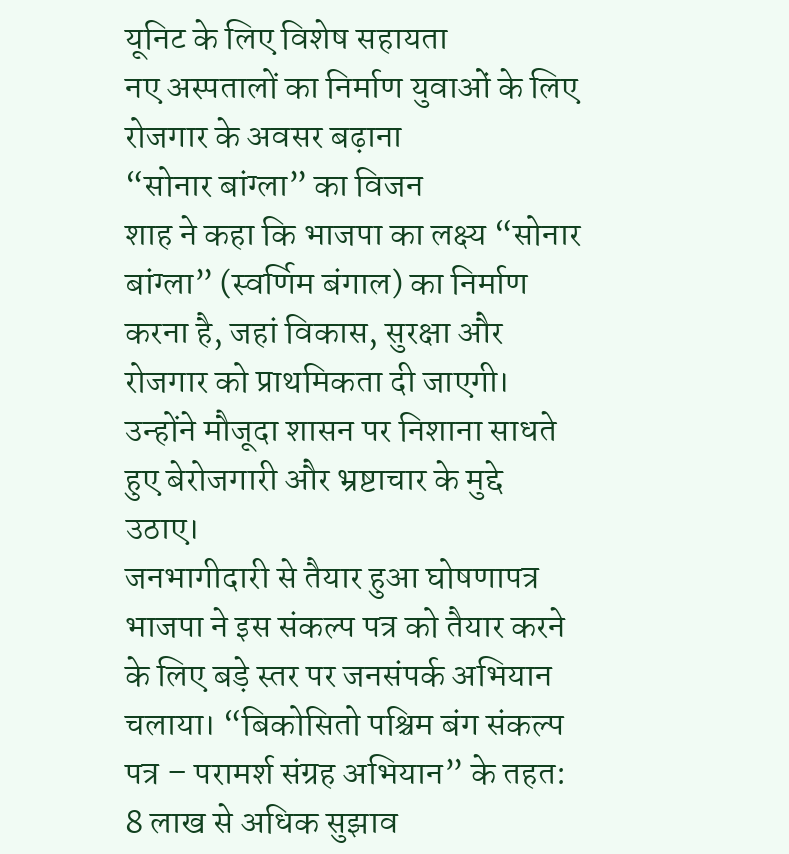यूनिट के लिए विशेष सहायता
नए अस्पतालों का निर्माण युवाओं के लिए रोजगार के अवसर बढ़ाना
“सोनार बांग्ला” का विजन
शाह ने कहा कि भाजपा का लक्ष्य “सोनार बांग्ला” (स्वर्णिम बंगाल) का निर्माण करना है, जहां विकास, सुरक्षा और रोजगार को प्राथमिकता दी जाएगी। उन्होंने मौजूदा शासन पर निशाना साधते हुए बेरोजगारी और भ्रष्टाचार के मुद्दे उठाए।
जनभागीदारी से तैयार हुआ घोषणापत्र
भाजपा ने इस संकल्प पत्र को तैयार करने के लिए बड़े स्तर पर जनसंपर्क अभियान चलाया। “बिकोसितो पश्चिम बंग संकल्प पत्र – परामर्श संग्रह अभियान” के तहत:
8 लाख से अधिक सुझाव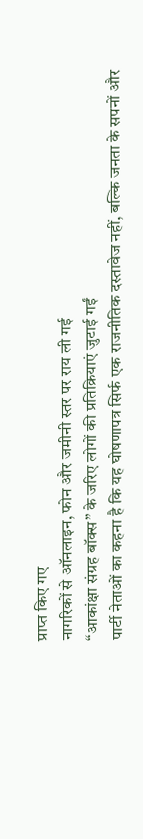प्राप्त किए गए
नागरिकों से ऑनलाइन, फोन और जमीनी स्तर पर राय ली गई
“आकांक्षा संग्रह बॉक्स” के जरिए लोगों की प्रतिक्रियाएं जुटाई गईं
पार्टी नेताओं का कहना है कि यह घोषणापत्र सिर्फ एक राजनीतिक दस्तावेज नहीं, बल्कि जनता के सपनों और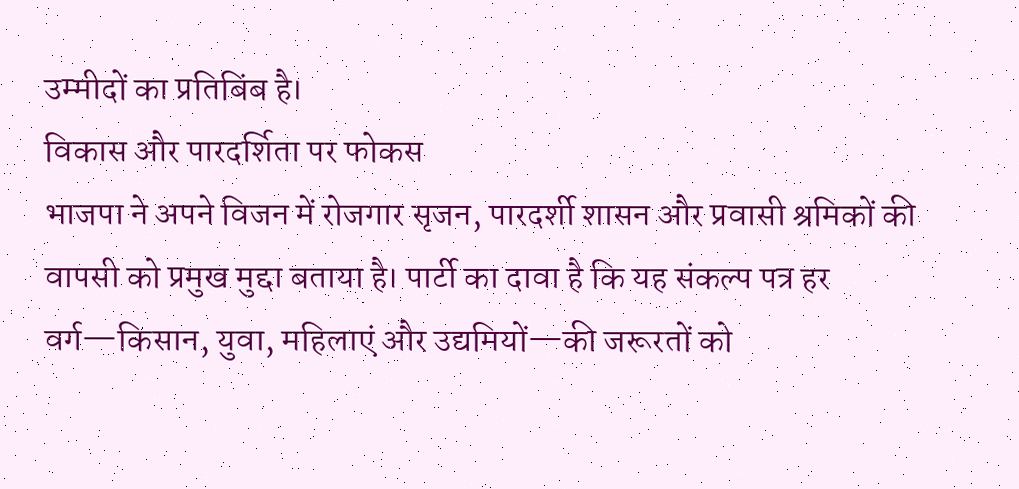उम्मीदों का प्रतिबिंब है।
विकास और पारदर्शिता पर फोकस
भाजपा ने अपने विजन में रोजगार सृजन, पारदर्शी शासन और प्रवासी श्रमिकों की वापसी को प्रमुख मुद्दा बताया है। पार्टी का दावा है कि यह संकल्प पत्र हर वर्ग—किसान, युवा, महिलाएं और उद्यमियों—की जरूरतों को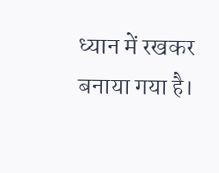ध्यान में रखकर बनाया गया है।